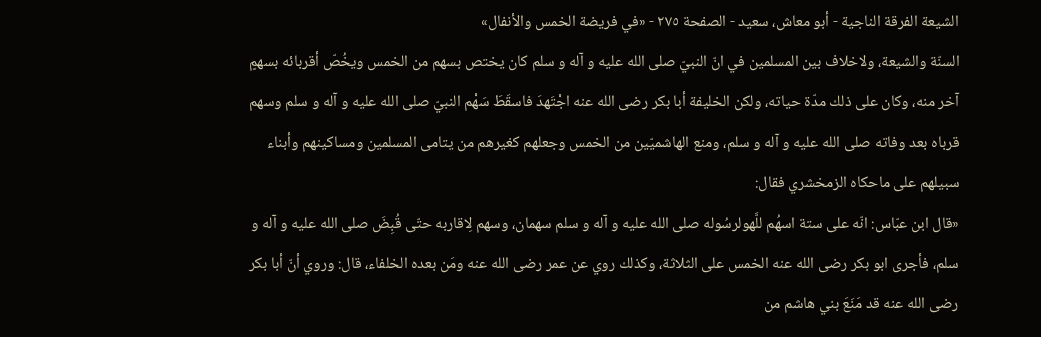الشيعة الفرقة الناجية - أبو معاش، سعيد - الصفحة ٢٧٥ - «في فريضة الخمس والأنفال»
السنّة والشيعة، ولاخلاف بين المسلمين في انّ النبيّ صلى الله عليه و آله و سلم كان يختص بسهم من الخمس ويخُصّ أقربائه بسهمٍ آخر منه، وكان على ذلك مدّة حياته، ولكن الخليفة أبا بكر رضى الله عنه اجْتَهدَ فاسقَطَ سَهْم النبيّ صلى الله عليه و آله و سلم وسهم قرباه بعد وفاته صلى الله عليه و آله و سلم، ومنع الهاشميّين من الخمس وجعلهم كغيرهم من يتامى المسلمين ومساكينهم وأبناء سبيلهم على ماحكاه الزمخشري فقال:
«قال ابن عبّاس: انّه على ستة اسهُم للَّهولرسُوله صلى الله عليه و آله و سلم سهمان، وسهم لِاقاربه حتّى قُبِضَ صلى الله عليه و آله و سلم، فأجرى ابو بكر رضى الله عنه الخمس على الثلاثة، وكذلك روي عن عمر رضى الله عنه ومَن بعده الخلفاء، قال: وروي أنّ أبا بكر رضى الله عنه قد مَنَعَ بني هاشم من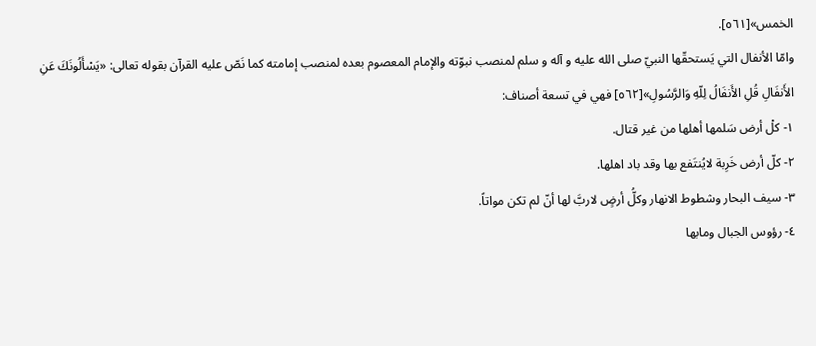الخمس»[٥٦١].
وامّا الأنفال التي يَستحقّها النبيّ صلى الله عليه و آله و سلم لمنصب نبوّته والإمام المعصوم بعده لمنصب إمامته كما نَصّ عليه القرآن بقوله تعالى: «يَسْأَلُونَكَ عَنِ الأَنفَالِ قُلِ الأَنفَالُ لِلّهِ وَالرَّسُولِ»[٥٦٢] فهي في تسعة أصناف:
١- كلْ أرض سَلمها أهلها من غير قتال.
٢- كلّ أرض خَرِبة لايُنتَفع بها وقد باد اهلها.
٣- سيف البحار وشطوط الانهار وكلُّ أرضٍ لاربَّ لها أنّ لم تكن مواتاً.
٤- رؤوس الجبال ومابها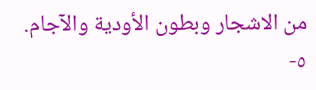من الاشجار وبطون الأودية والآجام.
٥-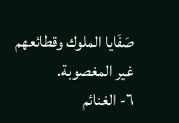صَفَايا الملوك وقطائعهم غير المغصوبة.
٦- الغنائم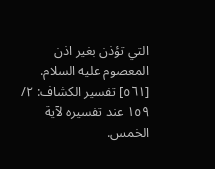التي تؤذن بغير اذن المعصوم عليه السلام.
[٥٦١] تفسير الكشاف: ٢/ ١٥٩ عند تفسيره لآية الخمس.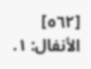[٥٦٢] الأنفال: ١.